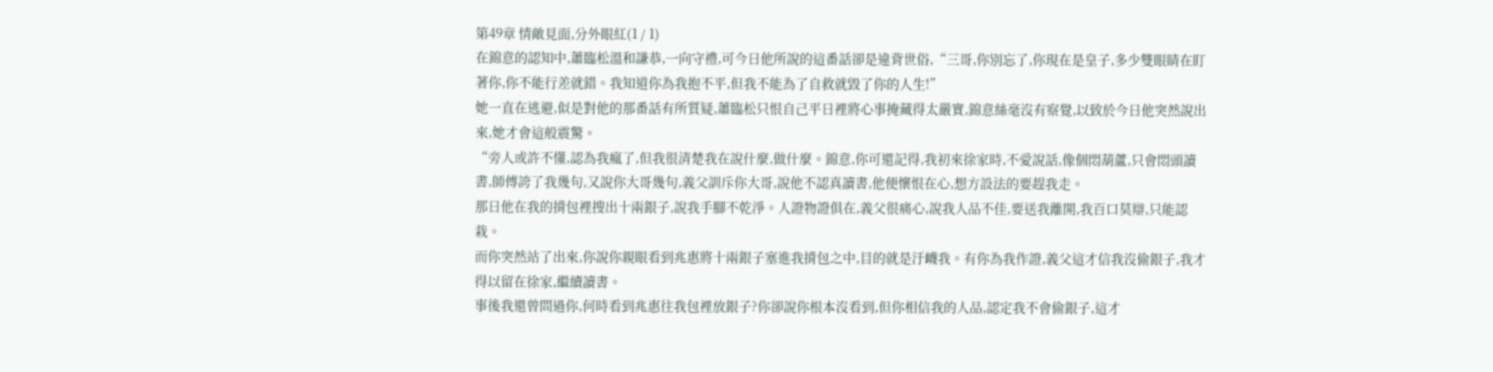第49章 情敵見面,分外眼紅(1 / 1)
在錦意的認知中,蕭臨松溫和謙恭,一向守禮,可今日他所說的這番話卻是違背世俗,“三哥,你別忘了,你現在是皇子,多少雙眼睛在盯著你,你不能行差就錯。我知道你為我抱不平,但我不能為了自救就毀了你的人生!”
她一直在逃避,似是對他的那番話有所質疑,蕭臨松只恨自己平日裡將心事掩藏得太嚴實,錦意絲毫沒有察覺,以致於今日他突然說出來,她才會這般震驚。
“旁人或許不懂,認為我瘋了,但我很清楚我在說什麼,做什麼。錦意,你可還記得,我初來徐家時,不愛說話,像個悶葫蘆,只會悶頭讀書,師傅誇了我幾句,又說你大哥幾句,義父訓斥你大哥,說他不認真讀書,他便懷恨在心,想方設法的要趕我走。
那日他在我的揹包裡搜出十兩銀子,說我手腳不乾淨。人證物證俱在,義父很痛心,說我人品不佳,要送我離開,我百口莫辯,只能認栽。
而你突然站了出來,你說你親眼看到兆惠將十兩銀子塞進我揹包之中,目的就是汙衊我。有你為我作證,義父這才信我沒偷銀子,我才得以留在徐家,繼續讀書。
事後我還曾問過你,何時看到兆惠往我包裡放銀子?你卻說你根本沒看到,但你相信我的人品,認定我不會偷銀子,這才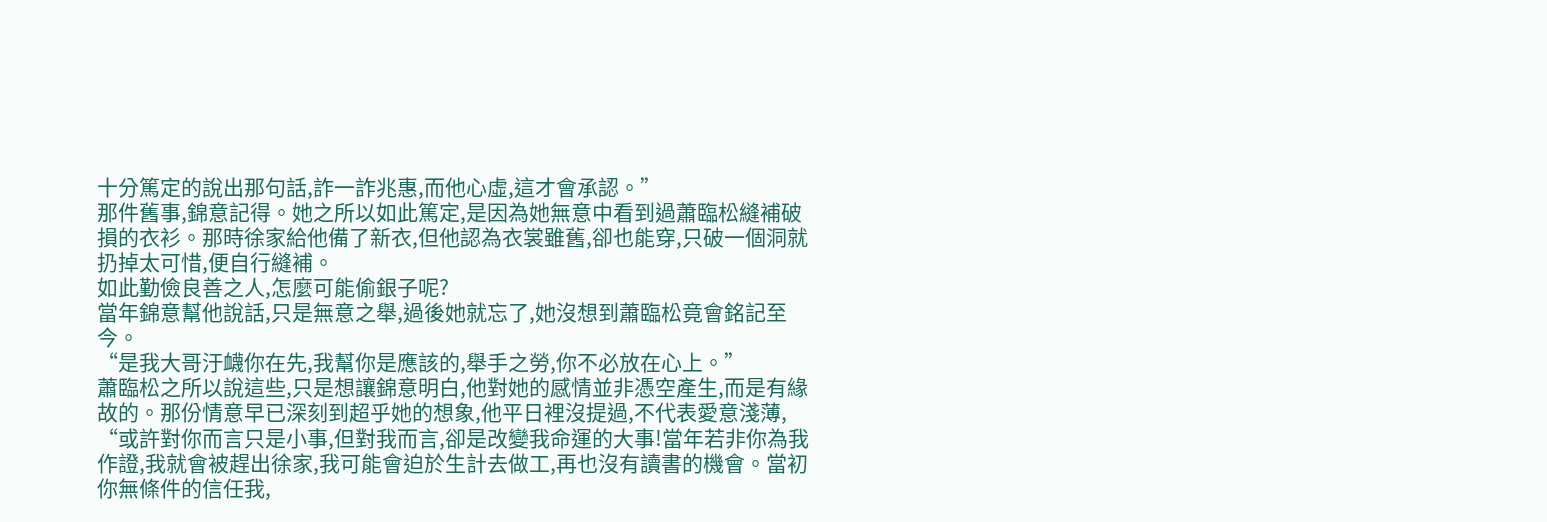十分篤定的說出那句話,詐一詐兆惠,而他心虛,這才會承認。”
那件舊事,錦意記得。她之所以如此篤定,是因為她無意中看到過蕭臨松縫補破損的衣衫。那時徐家給他備了新衣,但他認為衣裳雖舊,卻也能穿,只破一個洞就扔掉太可惜,便自行縫補。
如此勤儉良善之人,怎麼可能偷銀子呢?
當年錦意幫他說話,只是無意之舉,過後她就忘了,她沒想到蕭臨松竟會銘記至今。
“是我大哥汙衊你在先,我幫你是應該的,舉手之勞,你不必放在心上。”
蕭臨松之所以說這些,只是想讓錦意明白,他對她的感情並非憑空產生,而是有緣故的。那份情意早已深刻到超乎她的想象,他平日裡沒提過,不代表愛意淺薄,
“或許對你而言只是小事,但對我而言,卻是改變我命運的大事!當年若非你為我作證,我就會被趕出徐家,我可能會迫於生計去做工,再也沒有讀書的機會。當初你無條件的信任我,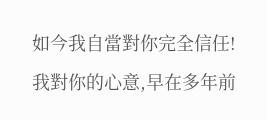如今我自當對你完全信任!
我對你的心意,早在多年前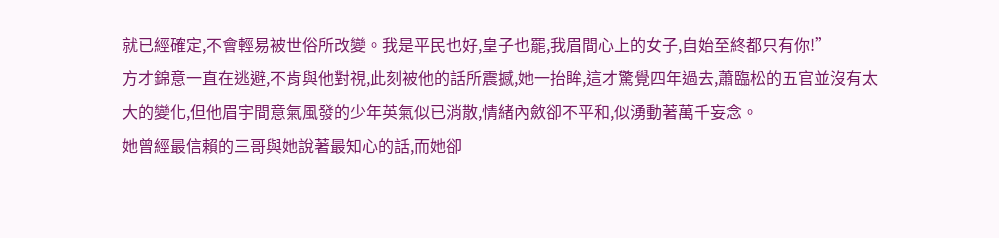就已經確定,不會輕易被世俗所改變。我是平民也好,皇子也罷,我眉間心上的女子,自始至終都只有你!”
方才錦意一直在逃避,不肯與他對視,此刻被他的話所震撼,她一抬眸,這才驚覺四年過去,蕭臨松的五官並沒有太大的變化,但他眉宇間意氣風發的少年英氣似已消散,情緒內斂卻不平和,似湧動著萬千妄念。
她曾經最信賴的三哥與她說著最知心的話,而她卻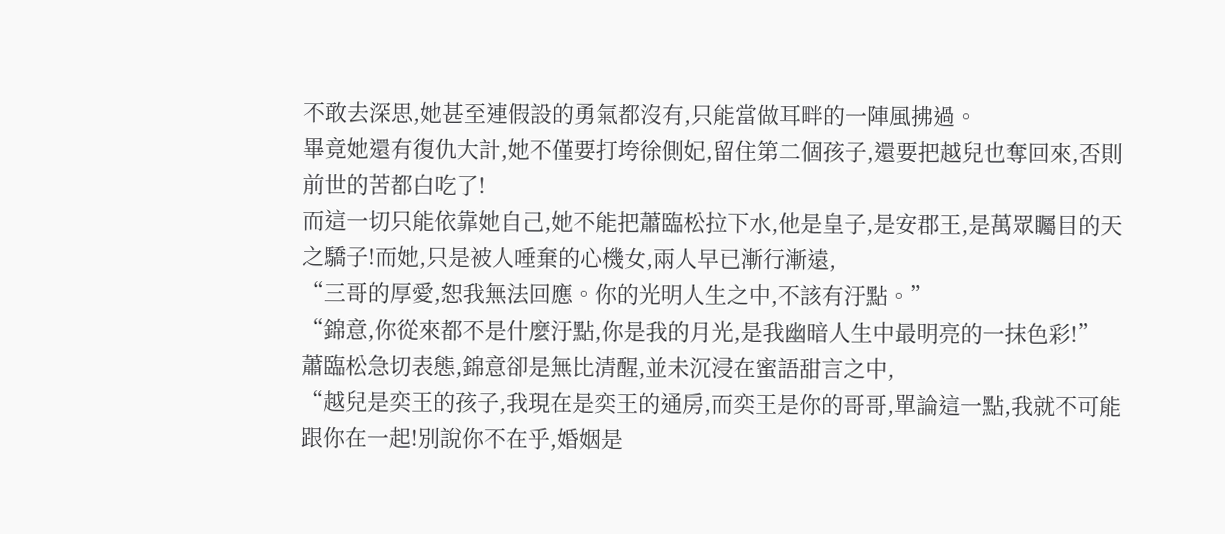不敢去深思,她甚至連假設的勇氣都沒有,只能當做耳畔的一陣風拂過。
畢竟她還有復仇大計,她不僅要打垮徐側妃,留住第二個孩子,還要把越兒也奪回來,否則前世的苦都白吃了!
而這一切只能依靠她自己,她不能把蕭臨松拉下水,他是皇子,是安郡王,是萬眾矚目的天之驕子!而她,只是被人唾棄的心機女,兩人早已漸行漸遠,
“三哥的厚愛,恕我無法回應。你的光明人生之中,不該有汙點。”
“錦意,你從來都不是什麼汙點,你是我的月光,是我幽暗人生中最明亮的一抹色彩!”
蕭臨松急切表態,錦意卻是無比清醒,並未沉浸在蜜語甜言之中,
“越兒是奕王的孩子,我現在是奕王的通房,而奕王是你的哥哥,單論這一點,我就不可能跟你在一起!別說你不在乎,婚姻是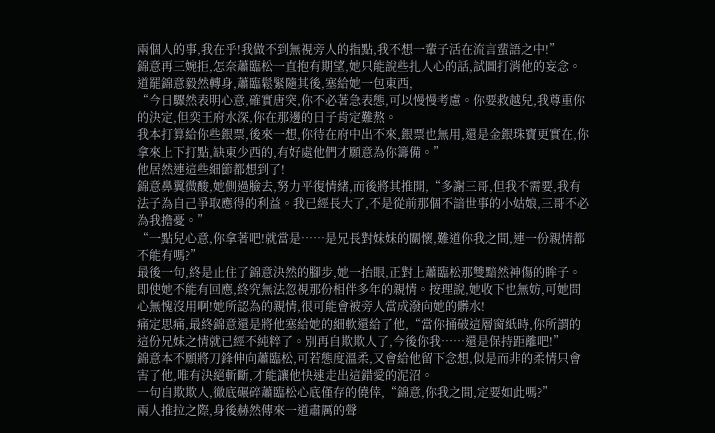兩個人的事,我在乎!我做不到無視旁人的指點,我不想一輩子活在流言蜚語之中!”
錦意再三婉拒,怎奈蕭臨松一直抱有期望,她只能說些扎人心的話,試圖打消他的妄念。
道罷錦意毅然轉身,蕭臨鬆緊隨其後,塞給她一包東西,
“今日驟然表明心意,確實唐突,你不必著急表態,可以慢慢考慮。你要救越兒,我尊重你的決定,但奕王府水深,你在那邊的日子肯定難熬。
我本打算給你些銀票,後來一想,你待在府中出不來,銀票也無用,還是金銀珠寶更實在,你拿來上下打點,缺東少西的,有好處他們才願意為你籌備。”
他居然連這些細節都想到了!
錦意鼻翼微酸,她側過臉去,努力平復情緒,而後將其推開,“多謝三哥,但我不需要,我有法子為自己爭取應得的利益。我已經長大了,不是從前那個不諳世事的小姑娘,三哥不必為我擔憂。”
“一點兒心意,你拿著吧!就當是……是兄長對妹妹的關懷,難道你我之間,連一份親情都不能有嗎?”
最後一句,終是止住了錦意決然的腳步,她一抬眼,正對上蕭臨松那雙黯然神傷的眸子。
即使她不能有回應,終究無法忽視那份相伴多年的親情。按理說,她收下也無妨,可她問心無愧沒用啊!她所認為的親情,很可能會被旁人當成潑向她的髒水!
痛定思痛,最終錦意還是將他塞給她的細軟還給了他,“當你捅破這層窗紙時,你所謂的這份兄妹之情就已經不純粹了。別再自欺欺人了,今後你我……還是保持距離吧!”
錦意本不願將刀鋒伸向蕭臨松,可若態度溫柔,又會給他留下念想,似是而非的柔情只會害了他,唯有決絕斬斷,才能讓他快速走出這錯愛的泥沼。
一句自欺欺人,徹底碾碎蕭臨松心底僅存的僥倖,“錦意,你我之間,定要如此嗎?”
兩人推拉之際,身後赫然傳來一道肅厲的聲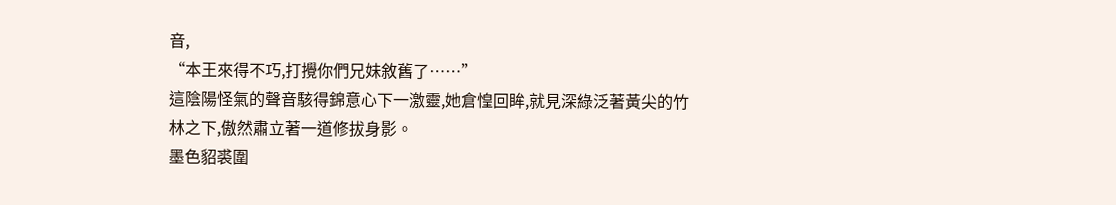音,
“本王來得不巧,打攪你們兄妹敘舊了……”
這陰陽怪氣的聲音駭得錦意心下一激靈,她倉惶回眸,就見深綠泛著黃尖的竹林之下,傲然肅立著一道修拔身影。
墨色貂裘圍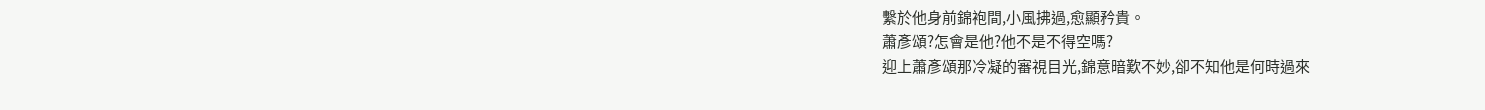繫於他身前錦袍間,小風拂過,愈顯矜貴。
蕭彥頌?怎會是他?他不是不得空嗎?
迎上蕭彥頌那冷凝的審視目光,錦意暗歎不妙,卻不知他是何時過來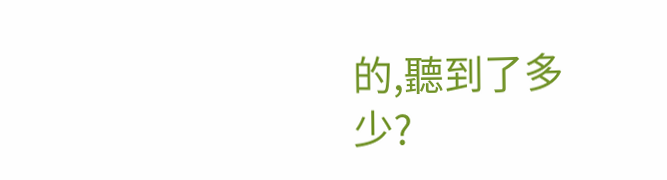的,聽到了多少?